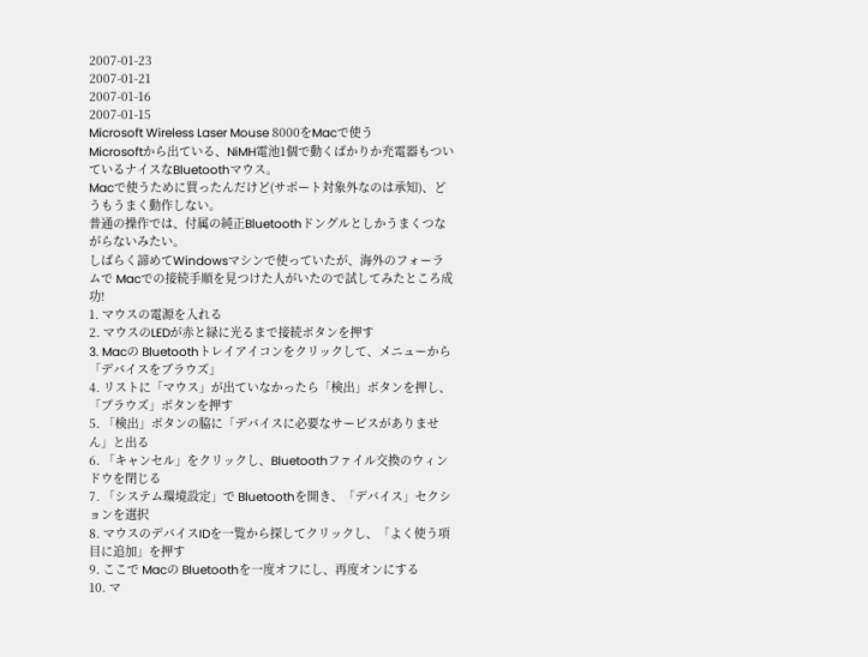2007-01-23
2007-01-21
2007-01-16
2007-01-15
Microsoft Wireless Laser Mouse 8000をMacで使う
Microsoftから出ている、NiMH電池1個で動くばかりか充電器もついているナイスなBluetoothマウス。
Macで使うために買ったんだけど(サポート対象外なのは承知)、どうもうまく動作しない。
普通の操作では、付属の純正Bluetoothドングルとしかうまくつながらないみたい。
しばらく諦めてWindowsマシンで使っていたが、海外のフォーラムで Macでの接続手順を見つけた人がいたので試してみたところ成功!
1. マウスの電源を入れる
2. マウスのLEDが赤と緑に光るまで接続ボタンを押す
3. Macの Bluetoothトレイアイコンをクリックして、メニューから「デバイスをブラウズ」
4. リストに「マウス」が出ていなかったら「検出」ボタンを押し、「ブラウズ」ボタンを押す
5. 「検出」ボタンの脇に「デバイスに必要なサービスがありません」と出る
6. 「キャンセル」をクリックし、Bluetoothファイル交換のウィンドウを閉じる
7. 「システム環境設定」で Bluetoothを開き、「デバイス」セクションを選択
8. マウスのデバイスIDを一覧から探してクリックし、「よく使う項目に追加」を押す
9. ここで Macの Bluetoothを一度オフにし、再度オンにする
10. マ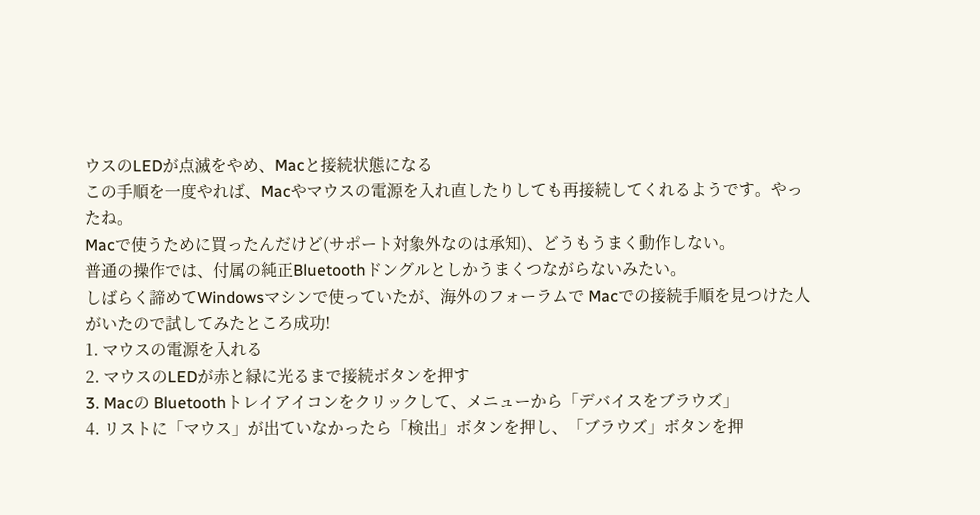ウスのLEDが点滅をやめ、Macと接続状態になる
この手順を一度やれば、Macやマウスの電源を入れ直したりしても再接続してくれるようです。やったね。
Macで使うために買ったんだけど(サポート対象外なのは承知)、どうもうまく動作しない。
普通の操作では、付属の純正Bluetoothドングルとしかうまくつながらないみたい。
しばらく諦めてWindowsマシンで使っていたが、海外のフォーラムで Macでの接続手順を見つけた人がいたので試してみたところ成功!
1. マウスの電源を入れる
2. マウスのLEDが赤と緑に光るまで接続ボタンを押す
3. Macの Bluetoothトレイアイコンをクリックして、メニューから「デバイスをブラウズ」
4. リストに「マウス」が出ていなかったら「検出」ボタンを押し、「ブラウズ」ボタンを押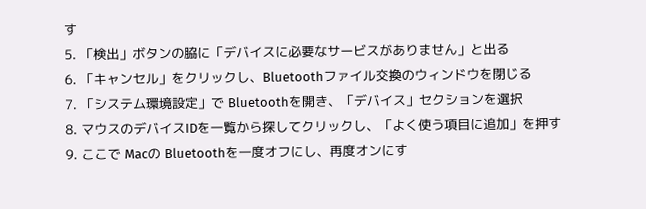す
5. 「検出」ボタンの脇に「デバイスに必要なサービスがありません」と出る
6. 「キャンセル」をクリックし、Bluetoothファイル交換のウィンドウを閉じる
7. 「システム環境設定」で Bluetoothを開き、「デバイス」セクションを選択
8. マウスのデバイスIDを一覧から探してクリックし、「よく使う項目に追加」を押す
9. ここで Macの Bluetoothを一度オフにし、再度オンにす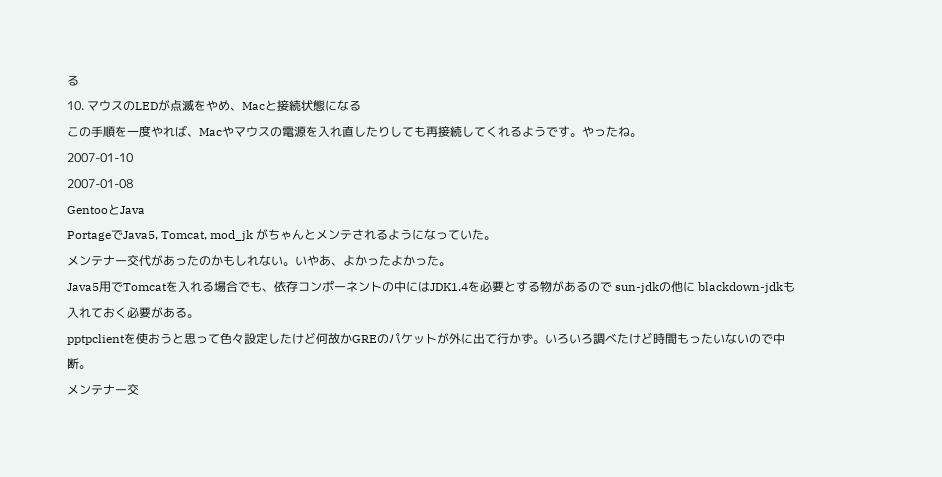る
10. マウスのLEDが点滅をやめ、Macと接続状態になる
この手順を一度やれば、Macやマウスの電源を入れ直したりしても再接続してくれるようです。やったね。
2007-01-10
2007-01-08
GentooとJava
PortageでJava5, Tomcat, mod_jk がちゃんとメンテされるようになっていた。
メンテナー交代があったのかもしれない。いやあ、よかったよかった。
Java5用でTomcatを入れる場合でも、依存コンポーネントの中にはJDK1.4を必要とする物があるので sun-jdkの他に blackdown-jdkも入れておく必要がある。
pptpclientを使おうと思って色々設定したけど何故かGREのパケットが外に出て行かず。いろいろ調べたけど時間もったいないので中断。
メンテナー交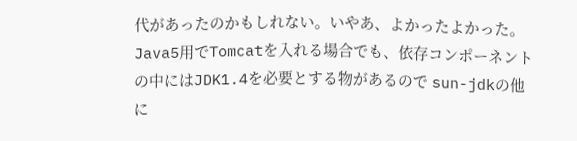代があったのかもしれない。いやあ、よかったよかった。
Java5用でTomcatを入れる場合でも、依存コンポーネントの中にはJDK1.4を必要とする物があるので sun-jdkの他に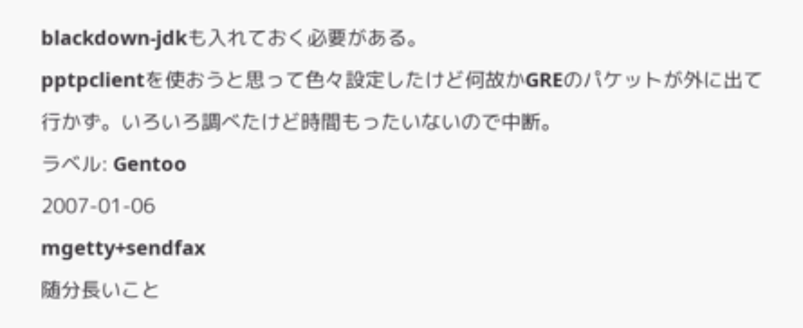blackdown-jdkも入れておく必要がある。
pptpclientを使おうと思って色々設定したけど何故かGREのパケットが外に出て行かず。いろいろ調べたけど時間もったいないので中断。
ラベル: Gentoo
2007-01-06
mgetty+sendfax
随分長いこと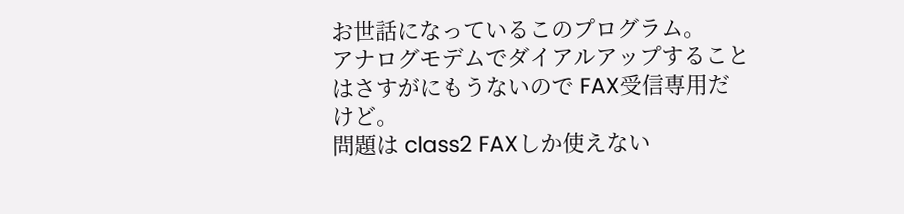お世話になっているこのプログラム。
アナログモデムでダイアルアップすることはさすがにもうないので FAX受信専用だけど。
問題は class2 FAXしか使えない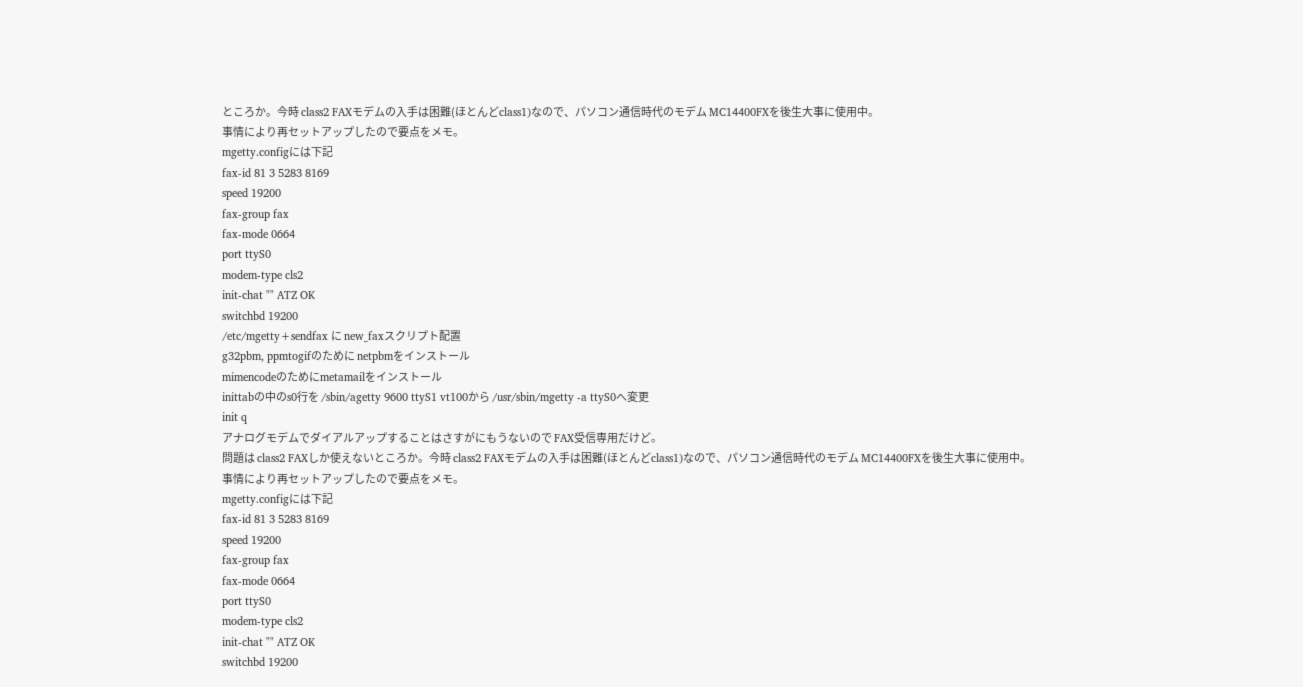ところか。今時 class2 FAXモデムの入手は困難(ほとんどclass1)なので、パソコン通信時代のモデム MC14400FXを後生大事に使用中。
事情により再セットアップしたので要点をメモ。
mgetty.configには下記
fax-id 81 3 5283 8169
speed 19200
fax-group fax
fax-mode 0664
port ttyS0
modem-type cls2
init-chat "" ATZ OK
switchbd 19200
/etc/mgetty+sendfax に new_faxスクリプト配置
g32pbm, ppmtogifのために netpbmをインストール
mimencodeのためにmetamailをインストール
inittabの中のs0行を /sbin/agetty 9600 ttyS1 vt100から /usr/sbin/mgetty -a ttyS0へ変更
init q
アナログモデムでダイアルアップすることはさすがにもうないので FAX受信専用だけど。
問題は class2 FAXしか使えないところか。今時 class2 FAXモデムの入手は困難(ほとんどclass1)なので、パソコン通信時代のモデム MC14400FXを後生大事に使用中。
事情により再セットアップしたので要点をメモ。
mgetty.configには下記
fax-id 81 3 5283 8169
speed 19200
fax-group fax
fax-mode 0664
port ttyS0
modem-type cls2
init-chat "" ATZ OK
switchbd 19200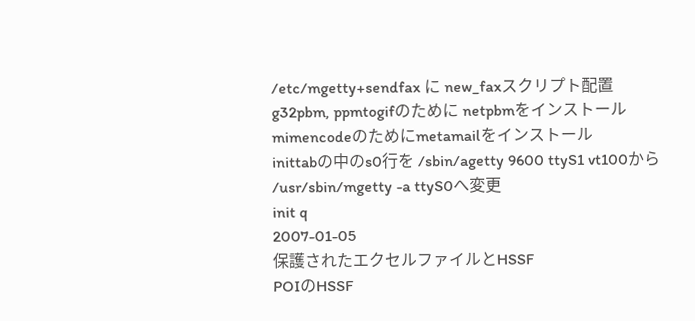/etc/mgetty+sendfax に new_faxスクリプト配置
g32pbm, ppmtogifのために netpbmをインストール
mimencodeのためにmetamailをインストール
inittabの中のs0行を /sbin/agetty 9600 ttyS1 vt100から /usr/sbin/mgetty -a ttyS0へ変更
init q
2007-01-05
保護されたエクセルファイルとHSSF
POIのHSSF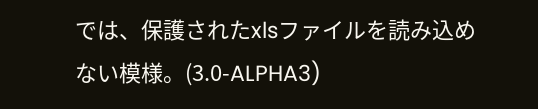では、保護されたxlsファイルを読み込めない模様。(3.0-ALPHA3)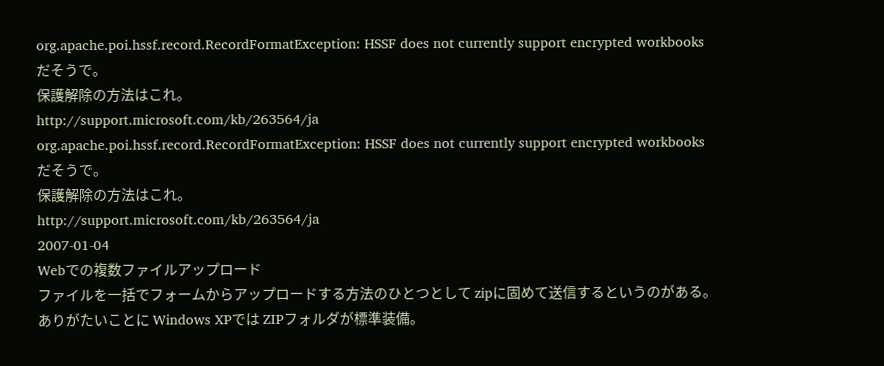org.apache.poi.hssf.record.RecordFormatException: HSSF does not currently support encrypted workbooks
だそうで。
保護解除の方法はこれ。
http://support.microsoft.com/kb/263564/ja
org.apache.poi.hssf.record.RecordFormatException: HSSF does not currently support encrypted workbooks
だそうで。
保護解除の方法はこれ。
http://support.microsoft.com/kb/263564/ja
2007-01-04
Webでの複数ファイルアップロード
ファイルを一括でフォームからアップロードする方法のひとつとして zipに固めて送信するというのがある。
ありがたいことに Windows XPでは ZIPフォルダが標準装備。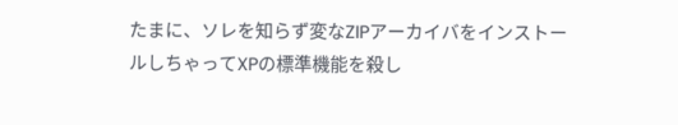たまに、ソレを知らず変なZIPアーカイバをインストールしちゃってXPの標準機能を殺し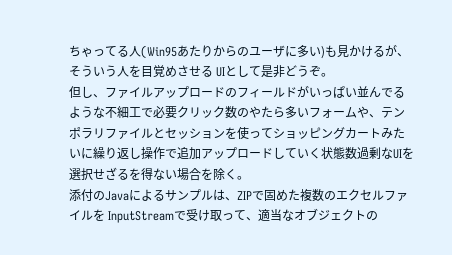ちゃってる人(Win95あたりからのユーザに多い)も見かけるが、そういう人を目覚めさせる UIとして是非どうぞ。
但し、ファイルアップロードのフィールドがいっぱい並んでるような不細工で必要クリック数のやたら多いフォームや、テンポラリファイルとセッションを使ってショッピングカートみたいに繰り返し操作で追加アップロードしていく状態数過剰なUIを選択せざるを得ない場合を除く。
添付のJavaによるサンプルは、ZIPで固めた複数のエクセルファイルを InputStreamで受け取って、適当なオブジェクトの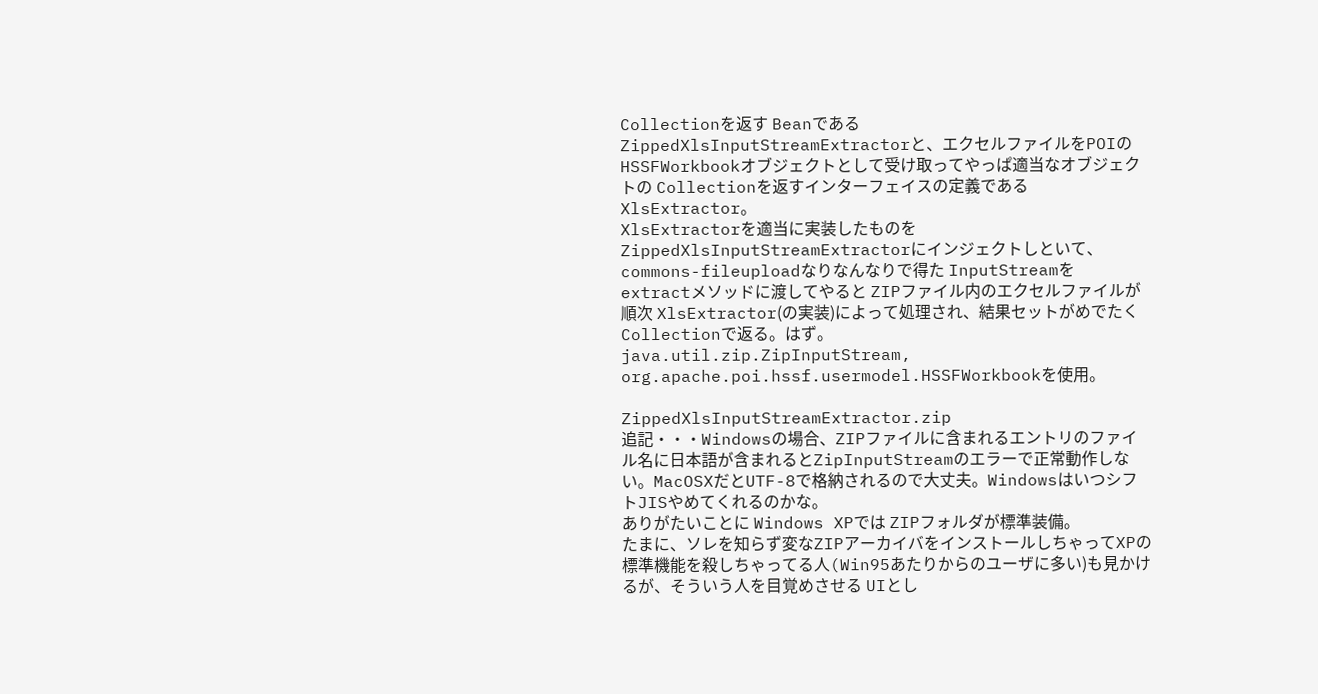Collectionを返す Beanである ZippedXlsInputStreamExtractorと、エクセルファイルをPOIのHSSFWorkbookオブジェクトとして受け取ってやっぱ適当なオブジェクトの Collectionを返すインターフェイスの定義である XlsExtractor。
XlsExtractorを適当に実装したものを ZippedXlsInputStreamExtractorにインジェクトしといて、commons-fileuploadなりなんなりで得た InputStreamを extractメソッドに渡してやると ZIPファイル内のエクセルファイルが順次 XlsExtractor(の実装)によって処理され、結果セットがめでたく Collectionで返る。はず。
java.util.zip.ZipInputStream, org.apache.poi.hssf.usermodel.HSSFWorkbookを使用。

ZippedXlsInputStreamExtractor.zip
追記・・・Windowsの場合、ZIPファイルに含まれるエントリのファイル名に日本語が含まれるとZipInputStreamのエラーで正常動作しない。MacOSXだとUTF-8で格納されるので大丈夫。WindowsはいつシフトJISやめてくれるのかな。
ありがたいことに Windows XPでは ZIPフォルダが標準装備。
たまに、ソレを知らず変なZIPアーカイバをインストールしちゃってXPの標準機能を殺しちゃってる人(Win95あたりからのユーザに多い)も見かけるが、そういう人を目覚めさせる UIとし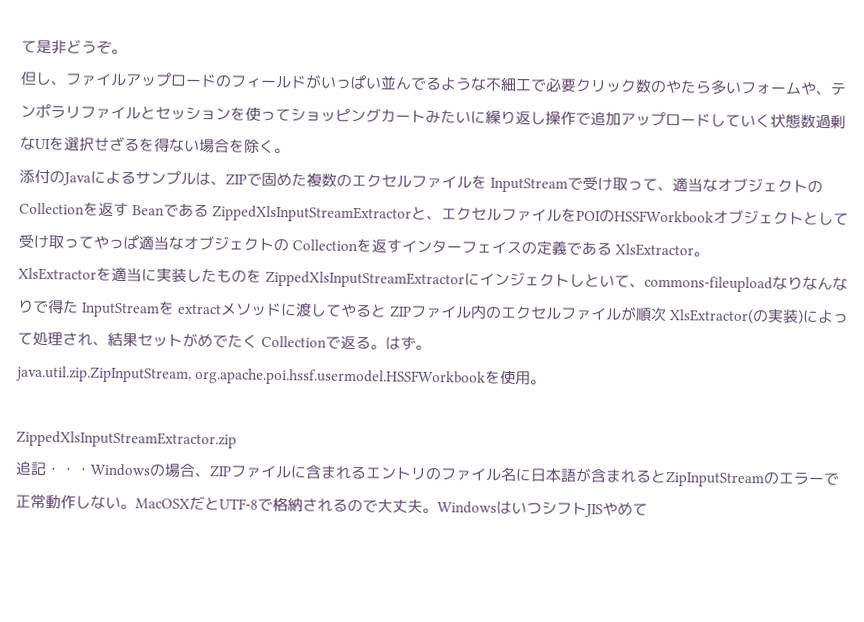て是非どうぞ。
但し、ファイルアップロードのフィールドがいっぱい並んでるような不細工で必要クリック数のやたら多いフォームや、テンポラリファイルとセッションを使ってショッピングカートみたいに繰り返し操作で追加アップロードしていく状態数過剰なUIを選択せざるを得ない場合を除く。
添付のJavaによるサンプルは、ZIPで固めた複数のエクセルファイルを InputStreamで受け取って、適当なオブジェクトの Collectionを返す Beanである ZippedXlsInputStreamExtractorと、エクセルファイルをPOIのHSSFWorkbookオブジェクトとして受け取ってやっぱ適当なオブジェクトの Collectionを返すインターフェイスの定義である XlsExtractor。
XlsExtractorを適当に実装したものを ZippedXlsInputStreamExtractorにインジェクトしといて、commons-fileuploadなりなんなりで得た InputStreamを extractメソッドに渡してやると ZIPファイル内のエクセルファイルが順次 XlsExtractor(の実装)によって処理され、結果セットがめでたく Collectionで返る。はず。
java.util.zip.ZipInputStream, org.apache.poi.hssf.usermodel.HSSFWorkbookを使用。

ZippedXlsInputStreamExtractor.zip
追記・・・Windowsの場合、ZIPファイルに含まれるエントリのファイル名に日本語が含まれるとZipInputStreamのエラーで正常動作しない。MacOSXだとUTF-8で格納されるので大丈夫。WindowsはいつシフトJISやめて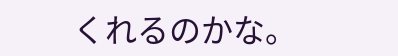くれるのかな。